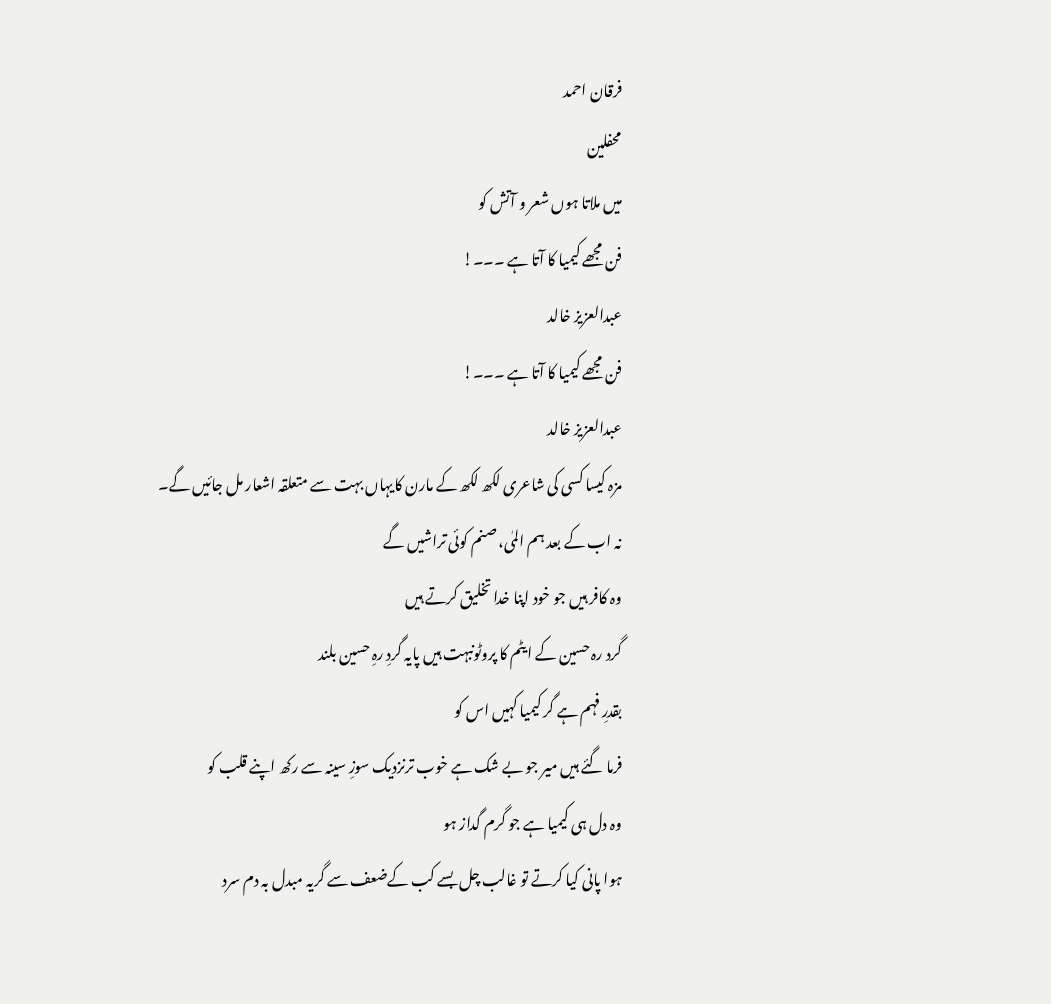فرقان احمد
محفلین
میں ملاتا ہوں شعر و آتش کو
فن مجھے کیمیا کا آتا ہے ۔۔۔!
عبدالعزیز خالد
فن مجھے کیمیا کا آتا ہے ۔۔۔!
عبدالعزیز خالد
مزہ کیسا کسی کی شاعری لکھ لکھ کے مارن کایہاں بہت سے متعلقہ اشعار مل جائیں گے۔
نہ اب کے بعد ہم المٰی، صنم کوئی تراشیں گے
وہ کافر ہیں جو خود اپنا خدا تخلیق کرتے ہیں
گرد رہ حسین کے ایٹم کا پروٹونبہت ہیں پایہ گردِ رہِ حسین بلند
بقدرِ فہم ہے گر کیمیا کہیں اس کو
فرما گئے ہیں میر جو بے شک ہے خوب ترنزدیک سوزِ سینہ سے رکھ اپنے قلب کو
وہ دل ہی کیمیا ہے جو گرم گداز ہو
ہوا پانی کیا کرتے تو غالب چل بسے کب کےضعف سے گریہ مبدل بہ دم سرد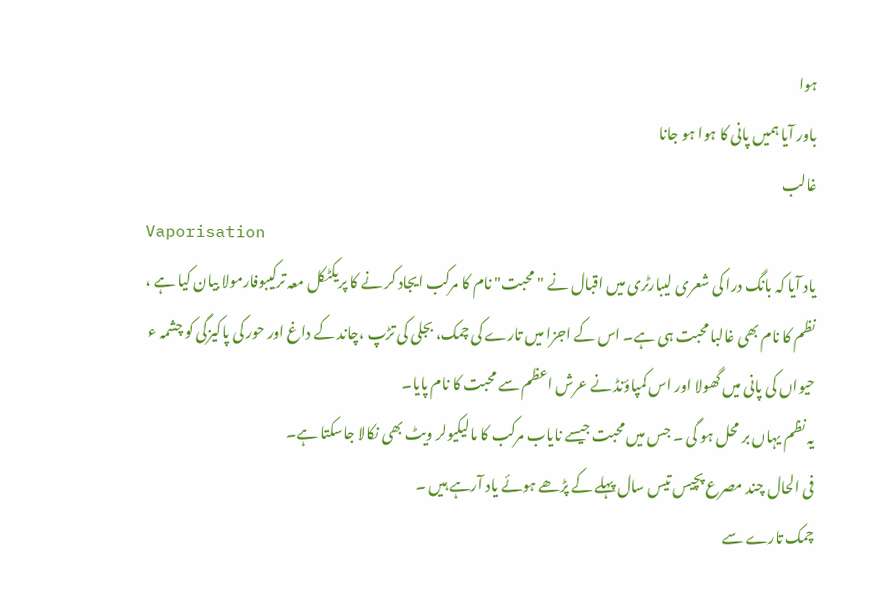ہوا
باور آیا ہمیں پانی کا ہوا ہو جانا
غالب
Vaporisation
یاد آیا کہ بانگ درا کی شعری لیبارٹری میں اقبال نے "محبت" نام کا مرکب ایجاد کر نے کا پریکٹکل معہ ترکیبوفارمولا بیان کیا ہے ، نظم کا نام بھی غالبا محبت ہی ہے۔ اس کے اجزا میں تارے کی چمک، بجلی کی تڑپ ،چاند کے داغ اور حور کی پاکیزگی کو چشمہ ء حیواں کی پانی میں گھولا اور اس کمپاؤنڈ نے عرش اعظم سے محبت کا نام پایا۔
یہ نظم یہاں بر محل ہو گی ۔ جس میں محبت جیسے نایاب مرکب کا مالیکیولر ویٹ بھی نکالا جاسکتا ہے۔
فی الحال چند مصرع پچیس تیس سال پہلے کے پڑھے ہوئے یاد آرہے ہیں ۔
چمک تارے سے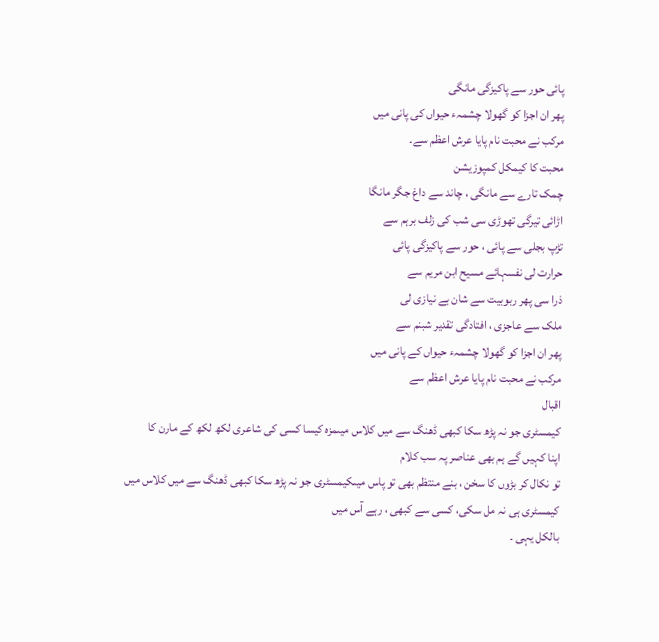پائی حور سے پاکیزگی مانگی
پھر ان اجزا کو گھولا چشمہء حیواں کی پانی میں
مرکب نے محبت نام پایا عرش اعظم سے۔
محبت کا کیمکل کمپوزیشن
چمک تارے سے مانگی ، چاند سے داغ جگر مانگا
اڑائی تیرگی تھوڑی سی شب کی زلف برہم سے
تڑپ بجلی سے پائی ، حور سے پاکیزگی پائی
حرارت لی نفسہائے مسیح ابن مریم سے
ذرا سی پھر ربوبیت سے شان بے نیازی لی
ملک سے عاجزی ، افتادگی تقدیر شبنم سے
پھر ان اجزا کو گھولا چشمہء حیواں کے پانی میں
مرکب نے محبت نام پایا عرش اعظم سے
اقبال
کیمسٹری جو نہ پڑھ سکا کبھی ڈھنگ سے میں کلاس میںمزہ کیسا کسی کی شاعری لکھ لکھ کے مارن کا
اپنا کہیں گے ہم بھی عناصر پہ سب کلام
تو نکال کر بڑوں کا سخن ، بنے منتظم بھی تو پاس میںکیمسٹری جو نہ پڑھ سکا کبھی ڈھنگ سے میں کلاس میں
کیمسٹری ہی نہ مل سکی، کسی سے کبھی ، رہے آس میں
بالکل یہی ۔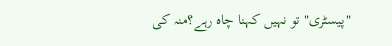"پیسٹری" تو نہیں کہنا چاہ رہے؟منہ کی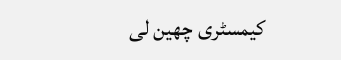کیمسٹری چھین لی